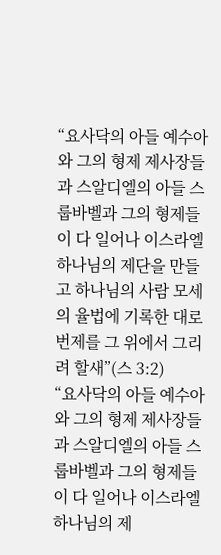“요사닥의 아들 예수아와 그의 형제 제사장들과 스알디엘의 아들 스룹바벨과 그의 형제들이 다 일어나 이스라엘 하나님의 제단을 만들고 하나님의 사람 모세의 율법에 기록한 대로 번제를 그 위에서 그리려 할새”(스 3:2)
“요사닥의 아들 예수아와 그의 형제 제사장들과 스알디엘의 아들 스룹바벨과 그의 형제들이 다 일어나 이스라엘 하나님의 제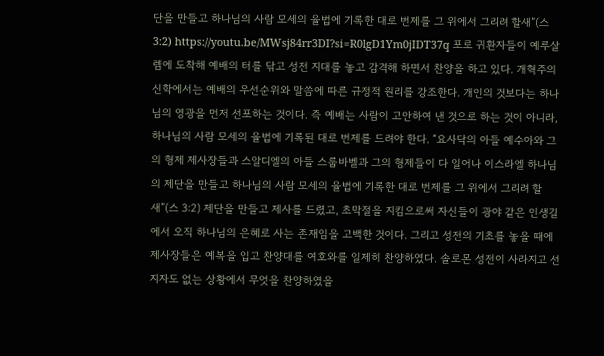단을 만들고 하나님의 사람 모세의 율법에 기록한 대로 번제를 그 위에서 그리려 할새”(스 3:2) https://youtu.be/MWsj84rr3DI?si=R0lgD1Ym0jIDT37q 포로 귀환자들이 예루살렘에 도착해 예배의 터를 닦고 성전 지대를 놓고 감격해 하면서 찬양을 하고 있다. 개혁주의 신학에서는 예배의 우선순위와 말씀에 따른 규정적 원리를 강조한다. 개인의 것보다는 하나님의 영광을 먼저 선포하는 것이다. 즉 예배는 사람이 고안하여 낸 것으로 하는 것이 아니라, 하나님의 사람 모세의 율법에 기록된 대로 번제를 드려야 한다. “요사닥의 아들 예수아와 그의 형제 제사장들과 스알디엘의 아들 스룹바벨과 그의 형제들이 다 일어나 이스라엘 하나님의 제단을 만들고 하나님의 사람 모세의 율법에 기록한 대로 번제를 그 위에서 그리려 할새”(스 3:2) 제단을 만들고 제사를 드렸고, 초막절을 지킴으로써 자신들이 광야 같은 인생길에서 오직 하나님의 은혜로 사는 존재임을 고백한 것이다. 그리고 성전의 기초를 놓을 때에 제사장들은 예복을 입고 찬양대를 여호와를 일제히 찬양하였다. 솔로몬 성전이 사라지고 선지자도 없는 상황에서 무엇을 찬양하였을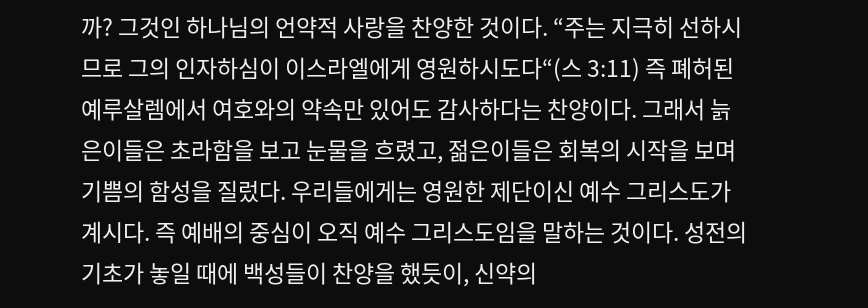까? 그것인 하나님의 언약적 사랑을 찬양한 것이다. “주는 지극히 선하시므로 그의 인자하심이 이스라엘에게 영원하시도다“(스 3:11) 즉 폐허된 예루살렘에서 여호와의 약속만 있어도 감사하다는 찬양이다. 그래서 늙은이들은 초라함을 보고 눈물을 흐렸고, 젊은이들은 회복의 시작을 보며 기쁨의 함성을 질렀다. 우리들에게는 영원한 제단이신 예수 그리스도가 계시다. 즉 예배의 중심이 오직 예수 그리스도임을 말하는 것이다. 성전의 기초가 놓일 때에 백성들이 찬양을 했듯이, 신약의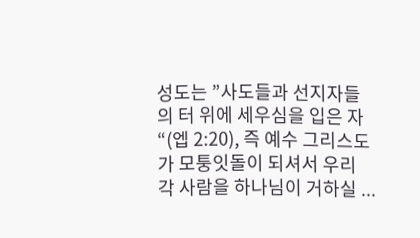성도는 ”사도들과 선지자들의 터 위에 세우심을 입은 자“(엡 2:20), 즉 예수 그리스도가 모퉁잇돌이 되셔서 우리 각 사람을 하나님이 거하실 ...